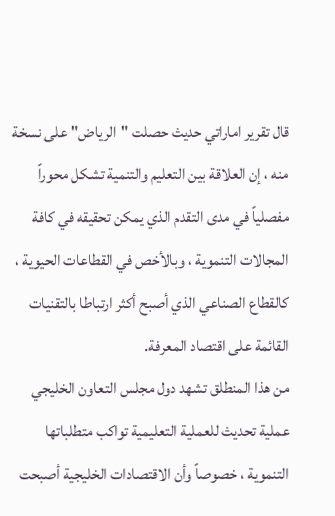قال تقرير اماراتي حديث حصلت "الرياض" على نسخة منه ، إن العلاقة بين التعليم والتنمية تشكل محوراً مفصلياً في مدى التقدم الذي يمكن تحقيقه في كافة المجالات التنموية ، وبالأخص في القطاعات الحيوية ، كالقطاع الصناعي الذي أصبح أكثر ارتباطا بالتقنيات القائمة على اقتصاد المعرفة.
من هذا المنطلق تشهد دول مجلس التعاون الخليجي عملية تحديث للعملية التعليمية تواكب متطلباتها التنموية ، خصوصاً وأن الاقتصادات الخليجية أصبحت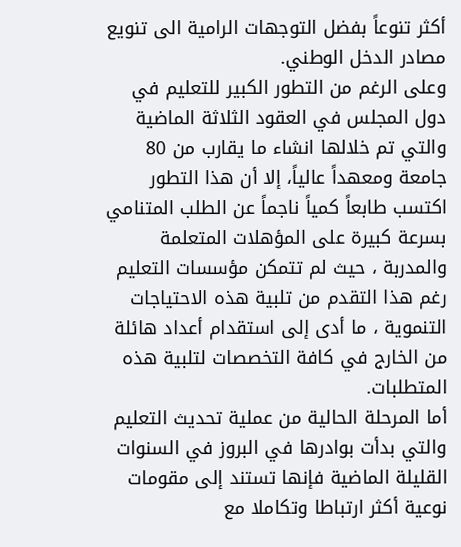أكثر تنوعاً بفضل التوجهات الرامية الى تنويع مصادر الدخل الوطني.
وعلى الرغم من التطور الكبير للتعليم في دول المجلس في العقود الثلاثة الماضية والتي تم خلالها انشاء ما يقارب من 80 جامعة ومعهداً عالياً، إلا أن هذا التطور اكتسب طابعاً كمياً ناجماً عن الطلب المتنامي بسرعة كبيرة على المؤهلات المتعلمة والمدربة ، حيث لم تتمكن مؤسسات التعليم رغم هذا التقدم من تلبية هذه الاحتياجات التنموية ، ما أدى إلى استقدام أعداد هائلة من الخارج في كافة التخصصات لتلبية هذه المتطلبات.
أما المرحلة الحالية من عملية تحديث التعليم والتي بدأت بوادرها في البروز في السنوات القليلة الماضية فإنها تستند إلى مقومات نوعية أكثر ارتباطا وتكاملا مع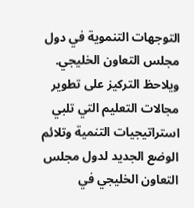التوجهات التنموية في دول مجلس التعاون الخليجي.
ويلاحظ التركيز على تطوير مجالات التعليم التي تلبي استراتيجيات التنمية وتلائم الوضع الجديد لدول مجلس التعاون الخليجي في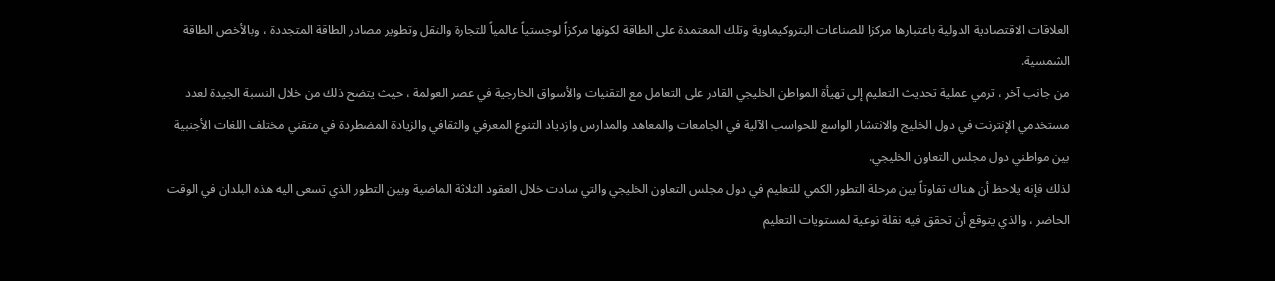العلاقات الاقتصادية الدولية باعتبارها مركزا للصناعات البتروكيماوية وتلك المعتمدة على الطاقة لكونها مركزاً لوجستياً عالمياً للتجارة والنقل وتطوير مصادر الطاقة المتجددة ، وبالأخص الطاقة الشمسية.
من جانب آخر ، ترمي عملية تحديث التعليم إلى تهيأة المواطن الخليجي القادر على التعامل مع التقنيات والأسواق الخارجية في عصر العولمة ، حيث يتضح ذلك من خلال النسبة الجيدة لعدد مستخدمي الإنترنت في دول الخليج والانتشار الواسع للحواسب الآلية في الجامعات والمعاهد والمدارس وازدياد التنوع المعرفي والثقافي والزيادة المضطردة في متقني مختلف اللغات الأجنبية بين مواطني دول مجلس التعاون الخليجي.
لذلك فإنه يلاحظ أن هناك تفاوتاً بين مرحلة التطور الكمي للتعليم في دول مجلس التعاون الخليجي والتي سادت خلال العقود الثلاثة الماضية وبين التطور الذي تسعى اليه هذه البلدان في الوقت الحاضر ، والذي يتوقع أن تحقق فيه نقلة نوعية لمستويات التعليم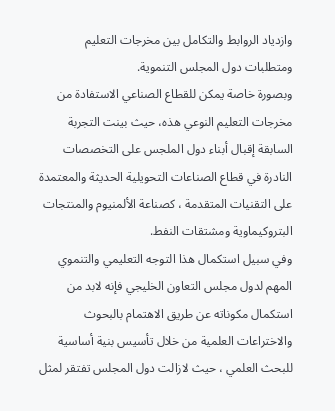وازدياد الروابط والتكامل بين مخرجات التعليم ومتطلبات دول المجلس التنموية.
وبصورة خاصة يمكن للقطاع الصناعي الاستفادة من مخرجات التعليم النوعي هذه، حيث بينت التجربة السابقة إقبال أبناء دول الملجس على التخصصات النادرة في قطاع الصناعات التحويلية الحديثة والمعتمدة على التقنيات المتقدمة ، كصناعة الألمنيوم والمنتجات البتروكيماوية ومشتقات النفط.
وفي سبيل استكمال هذا التوجه التعليمي والتنموي المهم لدول مجلس التعاون الخليجي فإنه لابد من استكمال مكوناته عن طريق الاهتمام بالبحوث والاختراعات العلمية من خلال تأسيس بنية أساسية للبحث العلمي ، حيث لازالت دول المجلس تفتقر لمثل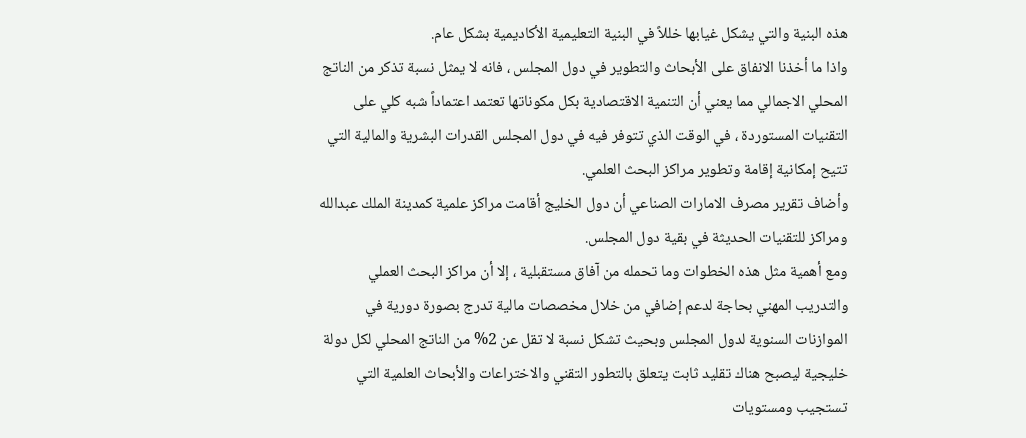هذه البنية والتي يشكل غيابها خللاً في البنية التعليمية الأكاديمية بشكل عام.
واذا ما أخذنا الانفاق على الأبحاث والتطوير في دول المجلس ، فانه لا يمثل نسبة تذكر من الناتج المحلي الاجمالي مما يعني أن التنمية الاقتصادية بكل مكوناتها تعتمد اعتماداً شبه كلي على التقنيات المستوردة ، في الوقت الذي تتوفر فيه في دول المجلس القدرات البشرية والمالية التي تتيح إمكانية إقامة وتطوير مراكز البحث العلمي.
وأضاف تقرير مصرف الامارات الصناعي أن دول الخليج أقامت مراكز علمية كمدينة الملك عبدالله ومراكز للتقنيات الحديثة في بقية دول المجلس.
ومع أهمية مثل هذه الخطوات وما تحمله من آفاق مستقبلية ، إلا أن مراكز البحث العملي والتدريب المهني بحاجة لدعم إضافي من خلال مخصصات مالية تدرج بصورة دورية في الموازنات السنوية لدول المجلس وبحيث تشكل نسبة لا تقل عن 2% من الناتج المحلي لكل دولة خليجية ليصبح هناك تقليد ثابت يتعلق بالتطور التقني والاختراعات والأبحاث العلمية التي تستجيب ومستويات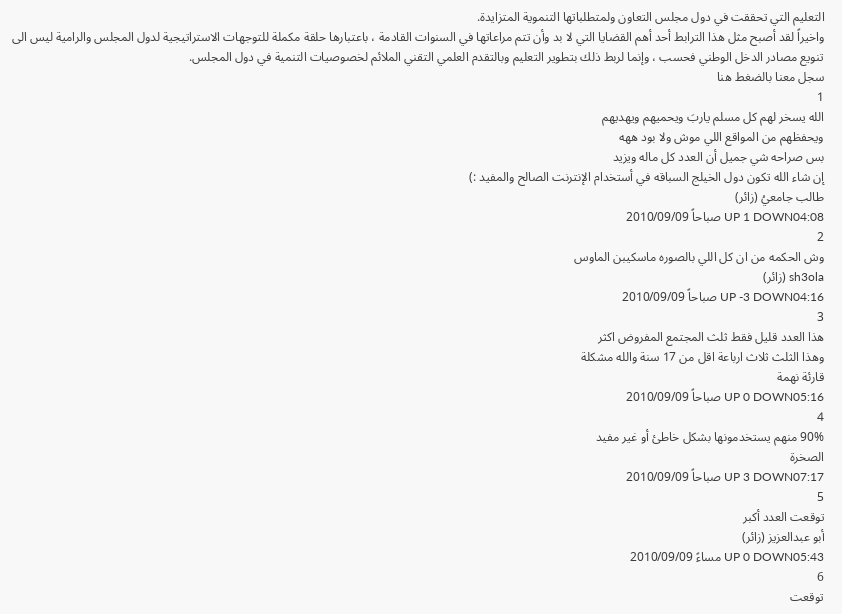التعليم التي تحققت في دول مجلس التعاون ولمتطلباتها التنموية المتزايدة.
واخيراً لقد أصبح مثل هذا الترابط أحد أهم القضايا التي لا بد وأن تتم مراعاتها في السنوات القادمة ، باعتبارها حلقة مكملة للتوجهات الاستراتيجية لدول المجلس والرامية ليس الى تنويع مصادر الدخل الوطني فحسب ، وإنما لربط ذلك بتطوير التعليم وبالتقدم العلمي التقني الملائم لخصوصيات التنمية في دول المجلس.
سجل معنا بالضغط هنا
1
الله يسخر لهم كل مسلم ياربَ ويحميهم ويهديهم
ويحفظهم من المواقع اللي موش ولا بود ههه
بس صراحه شي جميل أن العدد كل ماله ويزيد
إن شاء الله تكون دول الخيلج السباقه في أستخدام الإنترنت الصالح والمفيد :)
طالب جامعيُ (زائر)
UP 1 DOWN04:08 صباحاً 2010/09/09
2
وش الحكمه من ان كل اللي بالصوره ماسكيبن الماوس
sh3ola (زائر)
UP -3 DOWN04:16 صباحاً 2010/09/09
3
هذا العدد قليل فقط ثلث المجتمع المفروض اكثر
وهذا الثلث ثلاث ارباعة اقل من 17 سنة والله مشكلة
قارئة نهمة
UP 0 DOWN05:16 صباحاً 2010/09/09
4
90% منهم يستخدمونها بشكل خاطئ أو غير مفيد
الصخرة
UP 3 DOWN07:17 صباحاً 2010/09/09
5
توقعت العدد أكبر
أبو عبدالعزيز (زائر)
UP 0 DOWN05:43 مساءً 2010/09/09
6
توقعت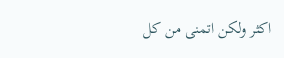اكثر ولكن اتمنى من كل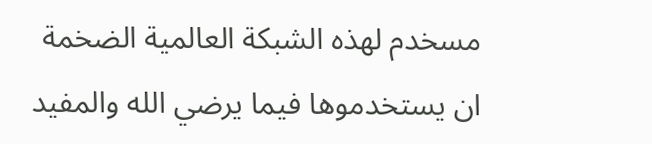مسخدم لهذه الشبكة العالمية الضخمة ان يستخدموها فيما يرضي الله والمفيد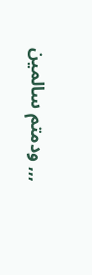,,, ودمتم سالمين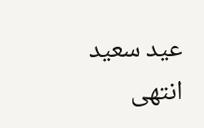عيد سعيد
انتهى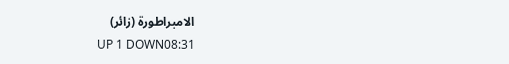الامبراطورة (زائر)
UP 1 DOWN08:31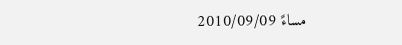مساءً 2010/09/09